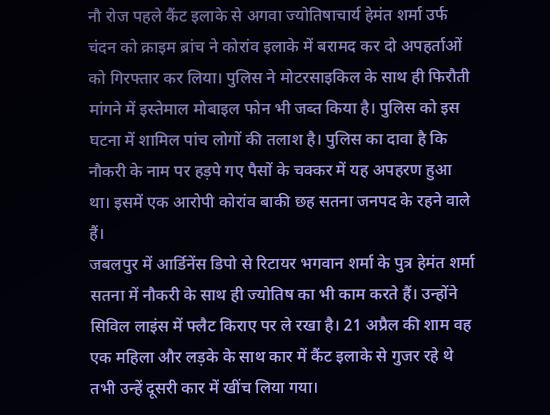नौ रोज पहले कैंट इलाके से अगवा ज्योतिषाचार्य हेमंत शर्मा उर्फ चंदन को क्राइम ब्रांच ने कोरांव इलाके में बरामद कर दो अपहर्ताओं को गिरफ्तार कर लिया। पुलिस ने मोटरसाइकिल के साथ ही फिरौती मांगने में इस्तेमाल मोबाइल फोन भी जब्त किया है। पुलिस को इस घटना में शामिल पांच लोगों की तलाश है। पुलिस का दावा है कि नौकरी के नाम पर हड़पे गए पैसों के चक्कर में यह अपहरण हुआ था। इसमें एक आरोपी कोरांव बाकी छह सतना जनपद के रहने वाले हैं।
जबलपुर में आर्डिनेंस डिपो से रिटायर भगवान शर्मा के पुत्र हेमंत शर्मा सतना में नौकरी के साथ ही ज्योतिष का भी काम करते हैं। उन्होंने सिविल लाइंस में फ्लैट किराए पर ले रखा है। 21 अप्रैल की शाम वह एक महिला और लड़के के साथ कार में कैंट इलाके से गुजर रहे थे तभी उन्हें दूसरी कार में खींच लिया गया।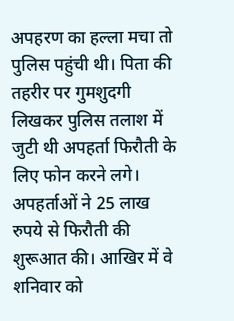अपहरण का हल्ला मचा तो पुलिस पहुंची थी। पिता की तहरीर पर गुमशुदगी लिखकर पुलिस तलाश में जुटी थी अपहर्ता फिरौती के लिए फोन करने लगे। अपहर्ताओं ने 25 लाख रुपये से फिरौती की शुरूआत की। आखिर में वे शनिवार को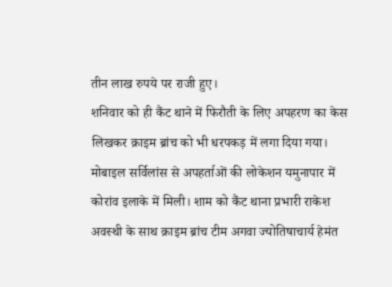तीन लाख रुपये पर राजी हुए।
शनिवार को ही कैंट थाने में फिरौती के लिए अपहरण का केस लिखकर क्राइम ब्रांच को भी धरपकड़ में लगा दिया गया। मोबाइल सर्विलांस से अपहर्ताओं की लोकेशन यमुनापार में कोरांव इलाके में मिली। शाम को कैंट थाना प्रभारी राकेश अवस्थी के साथ क्राइम ब्रांच टीम अगवा ज्योतिषाचार्य हेमंत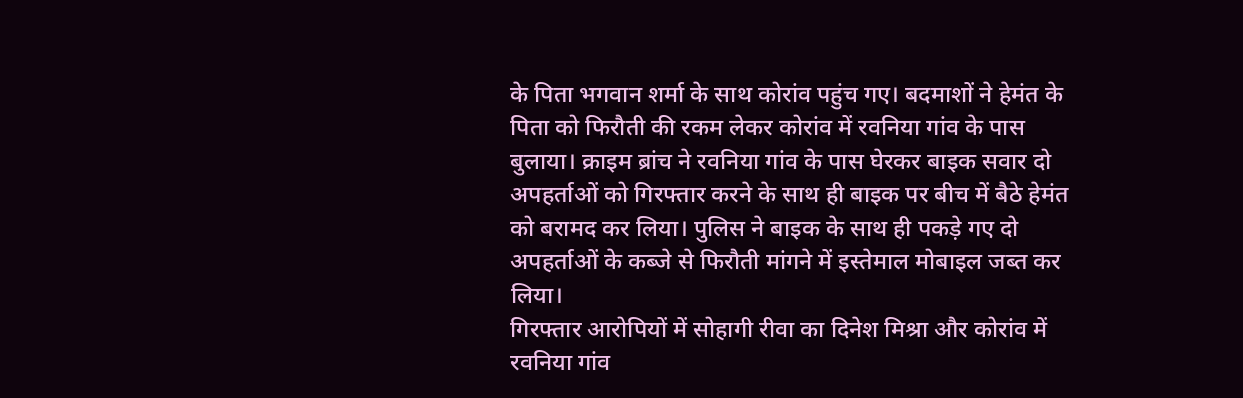के पिता भगवान शर्मा के साथ कोरांव पहुंच गए। बदमाशों ने हेमंत के पिता को फिरौती की रकम लेकर कोरांव में रवनिया गांव के पास बुलाया। क्राइम ब्रांच ने रवनिया गांव के पास घेरकर बाइक सवार दो अपहर्ताओं को गिरफ्तार करने के साथ ही बाइक पर बीच में बैठे हेमंत को बरामद कर लिया। पुलिस ने बाइक के साथ ही पकड़े गए दो अपहर्ताओं के कब्जे से फिरौती मांगने में इस्तेमाल मोबाइल जब्त कर लिया।
गिरफ्तार आरोपियों में सोहागी रीवा का दिनेश मिश्रा और कोरांव में रवनिया गांव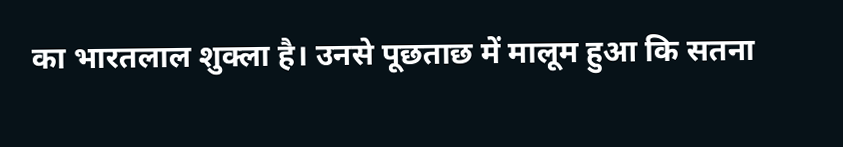का भारतलाल शुक्ला है। उनसे पूछताछ में मालूम हुआ कि सतना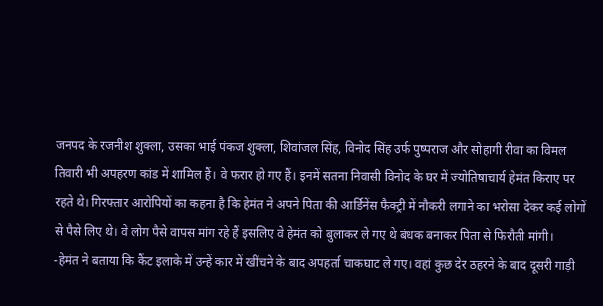जनपद के रजनीश शुक्ला, उसका भाई पंकज शुक्ला, शिवांजल सिंह, विनोद सिंह उर्फ पुष्पराज और सोहागी रीवा का विमल तिवारी भी अपहरण कांड में शामिल हैं। वे फरार हो गए हैं। इनमें सतना निवासी विनोद के घर में ज्योतिषाचार्य हेमंत किराए पर रहते थे। गिरफ्तार आरोपियों का कहना है कि हेमंत ने अपने पिता की आर्डिनेंस फैक्ट्री में नौकरी लगाने का भरोसा देकर कई लोगों से पैसे लिए थे। वे लोग पैसे वापस मांग रहे हैं इसलिए वे हेमंत को बुलाकर ले गए थे बंधक बनाकर पिता से फिरौती मांगी।
-हेमंत ने बताया कि कैंट इलाके में उन्हें कार में खींचने के बाद अपहर्ता चाकघाट ले गए। वहां कुछ देर ठहरने के बाद दूसरी गाड़ी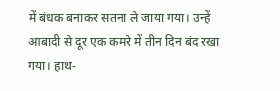में बंधक बनाकर सतना ले जाया गया। उन्हें आबादी से दूर एक कमरे में तीन दिन बंद रखा गया। हाथ-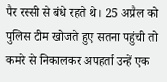पैर रस्सी से बंधे रहते थे। 25 अप्रैल को पुलिस टीम खोजते हुए सतना पहुंची तो कमरे से निकालकर अपहर्ता उन्हें एक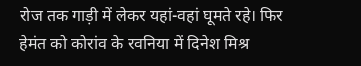रोज तक गाड़ी में लेकर यहां-वहां घूमते रहे। फिर हेमंत को कोरांव के रवनिया में दिनेश मिश्र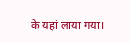के यहां लाया गया।